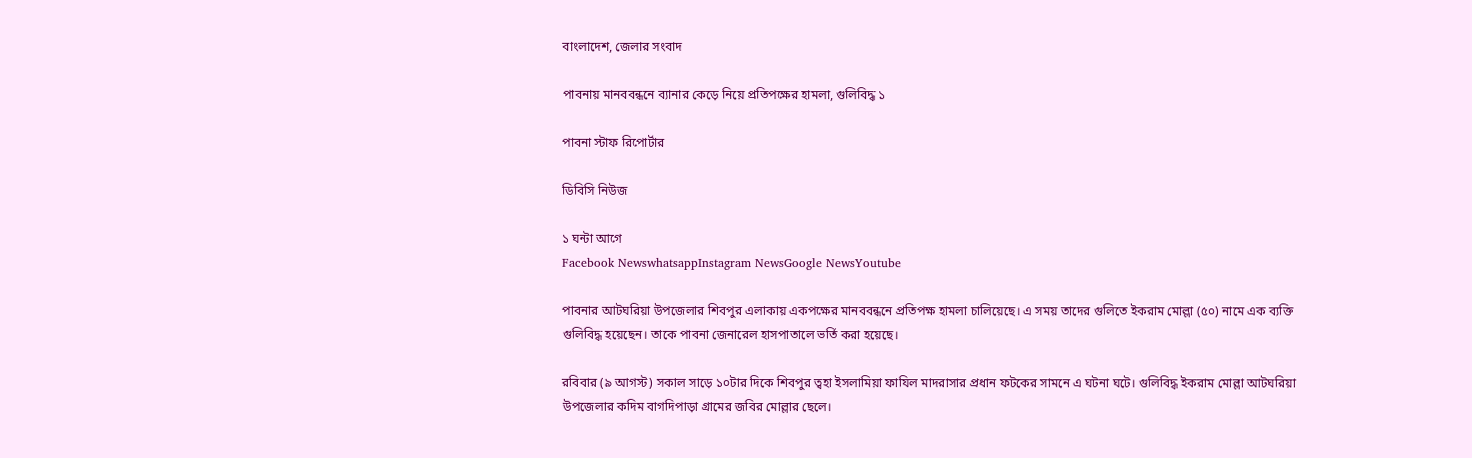বাংলাদেশ, জেলার সংবাদ

পাবনায় মানববন্ধনে ব্যানার কেড়ে নিয়ে প্রতিপক্ষের হামলা, গুলিবিদ্ধ ১

পাবনা স্টাফ রিপোর্টার

ডিবিসি নিউজ

১ ঘন্টা আগে
Facebook NewswhatsappInstagram NewsGoogle NewsYoutube

পাবনার আটঘরিয়া উপজেলার শিবপুর এলাকায় একপক্ষের মানববন্ধনে প্রতিপক্ষ হামলা চালিয়েছে। এ সময় তাদের গুলিতে ইকরাম মোল্লা (৫০) নামে এক ব্যক্তি গুলিবিদ্ধ হয়েছেন। তাকে পাবনা জেনারেল হাসপাতালে ভর্তি করা হয়েছে।

রবিবার (৯ আগস্ট) সকাল সাড়ে ১০টার দিকে শিবপুর ত্বহা ইসলামিয়া ফাযিল মাদরাসার প্রধান ফটকের সামনে এ ঘটনা ঘটে। গুলিবিদ্ধ ইকরাম মোল্লা আটঘরিয়া উপজেলার কদিম বাগদিপাড়া গ্রামের জবির মোল্লার ছেলে।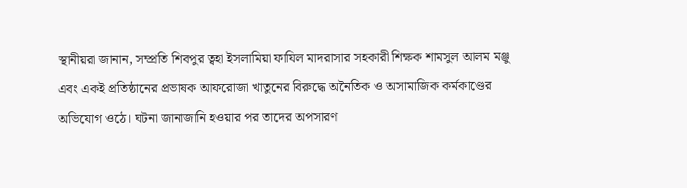স্থানীয়রা জানান, সম্প্রতি শিবপুর ত্বহা ইসলামিয়া ফাযিল মাদরাসার সহকারী শিক্ষক শামসুল আলম মঞ্জু এবং একই প্রতিষ্ঠানের প্রভাষক আফরোজা খাতুনের বিরুদ্ধে অনৈতিক ও অসামাজিক কর্মকাণ্ডের অভিযোগ ওঠে। ঘটনা জানাজানি হওয়ার পর তাদের অপসারণ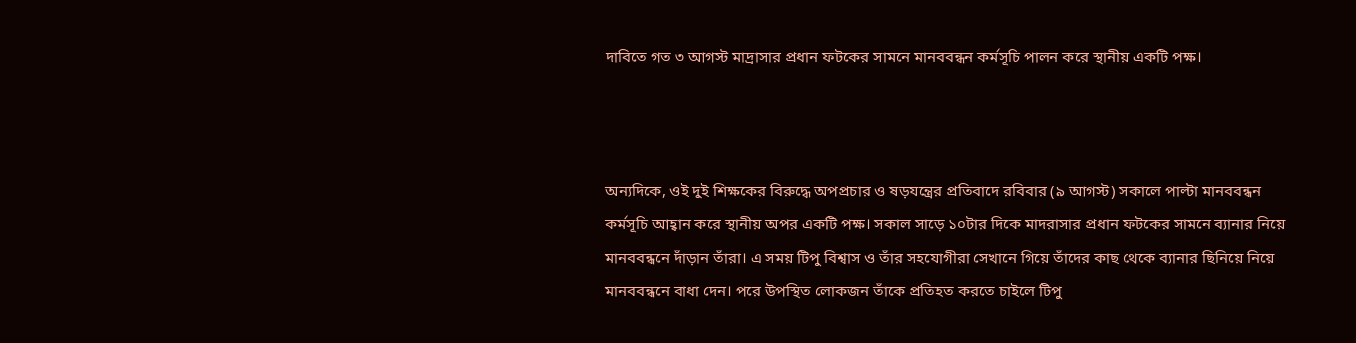দাবিতে গত ৩ আগস্ট মাদ্রাসার প্রধান ফটকের সামনে মানববন্ধন কর্মসূচি পালন করে স্থানীয় একটি পক্ষ।



অন্যদিকে, ওই দুই শিক্ষকের বিরুদ্ধে অপপ্রচার ও ষড়যন্ত্রের প্রতিবাদে রবিবার (৯ আগস্ট) সকালে পাল্টা মানববন্ধন কর্মসূচি আহ্বান করে স্থানীয় অপর একটি পক্ষ। সকাল সাড়ে ১০টার দিকে মাদরাসার প্রধান ফটকের সামনে ব্যানার নিয়ে মানববন্ধনে দাঁড়ান তাঁরা। এ সময় টিপু বিশ্বাস ও তাঁর সহযোগীরা সেখানে গিয়ে তাঁদের কাছ থেকে ব্যানার ছিনিয়ে নিয়ে মানববন্ধনে বাধা দেন। পরে উপস্থিত লোকজন তাঁকে প্রতিহত করতে চাইলে টিপু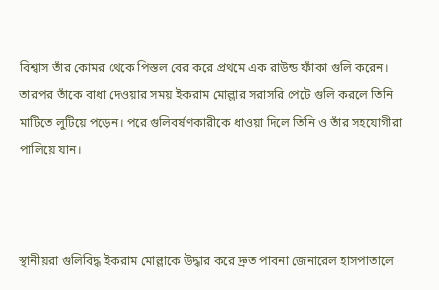বিশ্বাস তাঁর কোমর থেকে পিস্তল বের করে প্রথমে এক রাউন্ড ফাঁকা গুলি করেন। তারপর তাঁকে বাধা দেওয়ার সময় ইকরাম মোল্লার সরাসরি পেটে গুলি করলে তিনি মাটিতে লুটিয়ে পড়েন। পরে গুলিবর্ষণকারীকে ধাওয়া দিলে তিনি ও তাঁর সহযোগীরা পালিয়ে যান।



স্থানীয়রা গুলিবিদ্ধ ইকরাম মোল্লাকে উদ্ধার করে দ্রুত পাবনা জেনারেল হাসপাতালে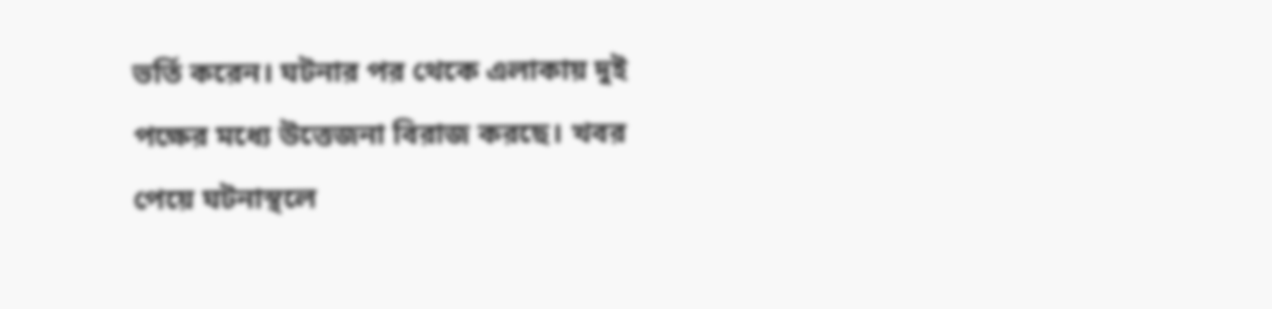ভর্তি করেন। ঘটনার পর থেকে এলাকায় দুই পক্ষের মধ্যে উত্তেজনা বিরাজ করছে। খবর পেয়ে ঘটনাস্থলে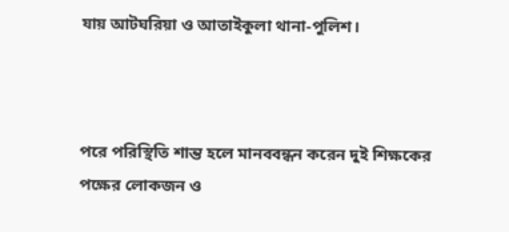যায় আটঘরিয়া ও আতাইকুলা থানা-পুলিশ।



পরে পরিস্থিতি শান্ত হলে মানববন্ধন করেন দুই শিক্ষকের পক্ষের লোকজন ও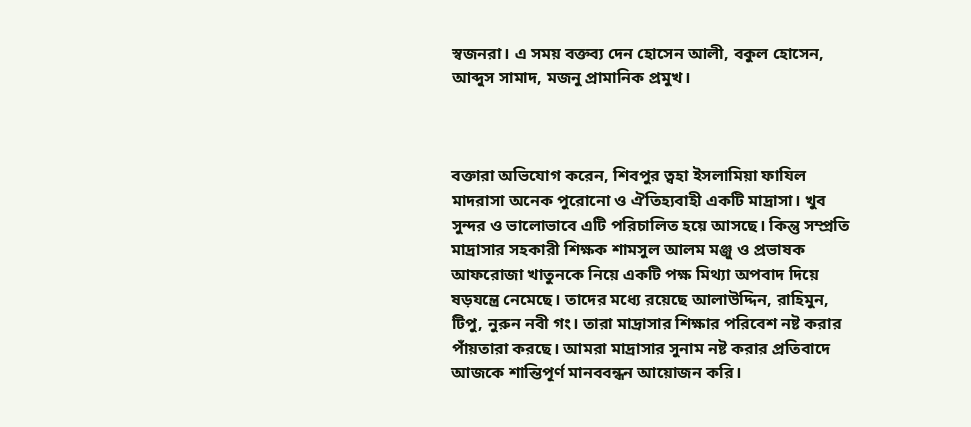স্বজনরা। এ সময় বক্তব্য দেন হোসেন আলী, বকুল হোসেন, আব্দুস সামাদ, মজনু প্রামানিক প্রমুখ।



বক্তারা অভিযোগ করেন, শিবপুর ত্বহা ইসলামিয়া ফাযিল মাদরাসা অনেক পুরোনো ও ঐতিহ্যবাহী একটি মাদ্রাসা। খুব সুন্দর ও ভালোভাবে এটি পরিচালিত হয়ে আসছে। কিন্তু সম্প্রতি মাদ্রাসার সহকারী শিক্ষক শামসুল আলম মঞ্জু ও প্রভাষক আফরোজা খাতুনকে নিয়ে একটি পক্ষ মিথ্যা অপবাদ দিয়ে ষড়যন্ত্রে নেমেছে। তাদের মধ্যে রয়েছে আলাউদ্দিন, রাহিমুন, টিপু, নুরুন নবী গং। তারা মাদ্রাসার শিক্ষার পরিবেশ নষ্ট করার পাঁয়তারা করছে। আমরা মাদ্রাসার সুনাম নষ্ট করার প্রতিবাদে আজকে শান্তিপূর্ণ মানববন্ধন আয়োজন করি।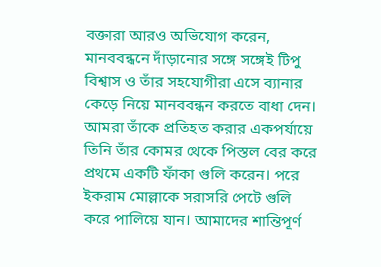বক্তারা আরও অভিযোগ করেন, মানববন্ধনে দাঁড়ানোর সঙ্গে সঙ্গেই টিপু বিশ্বাস ও তাঁর সহযোগীরা এসে ব্যানার কেড়ে নিয়ে মানববন্ধন করতে বাধা দেন। আমরা তাঁকে প্রতিহত করার একপর্যায়ে তিনি তাঁর কোমর থেকে পিস্তল বের করে প্রথমে একটি ফাঁকা গুলি করেন। পরে ইকরাম মোল্লাকে সরাসরি পেটে গুলি করে পালিয়ে যান। আমাদের শান্তিপূর্ণ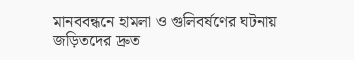মানববন্ধনে হামলা ও গুলিবর্ষণের ঘটনায় জড়িতদের দ্রুত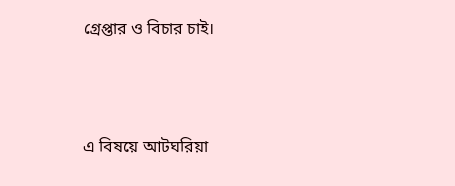গ্রেপ্তার ও বিচার চাই।



এ বিষয়ে আটঘরিয়া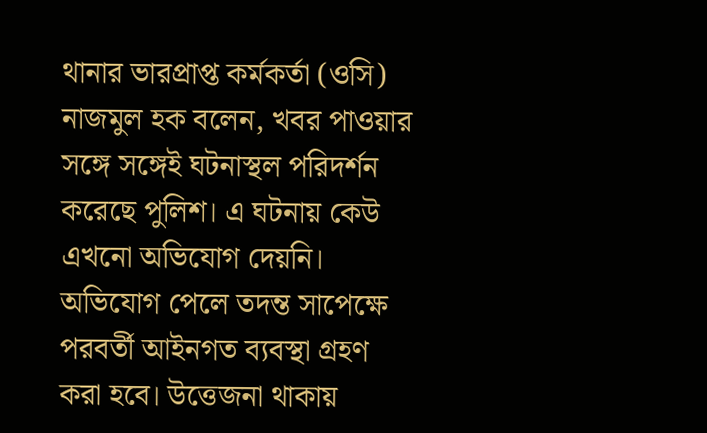থানার ভারপ্রাপ্ত কর্মকর্তা (ওসি) নাজমুল হক বলেন, খবর পাওয়ার সঙ্গে সঙ্গেই ঘটনাস্থল পরিদর্শন করেছে পুলিশ। এ ঘটনায় কেউ এখনো অভিযোগ দেয়নি। অভিযোগ পেলে তদন্ত সাপেক্ষে পরবর্তী আইনগত ব্যবস্থা গ্রহণ করা হবে। উত্তেজনা থাকায়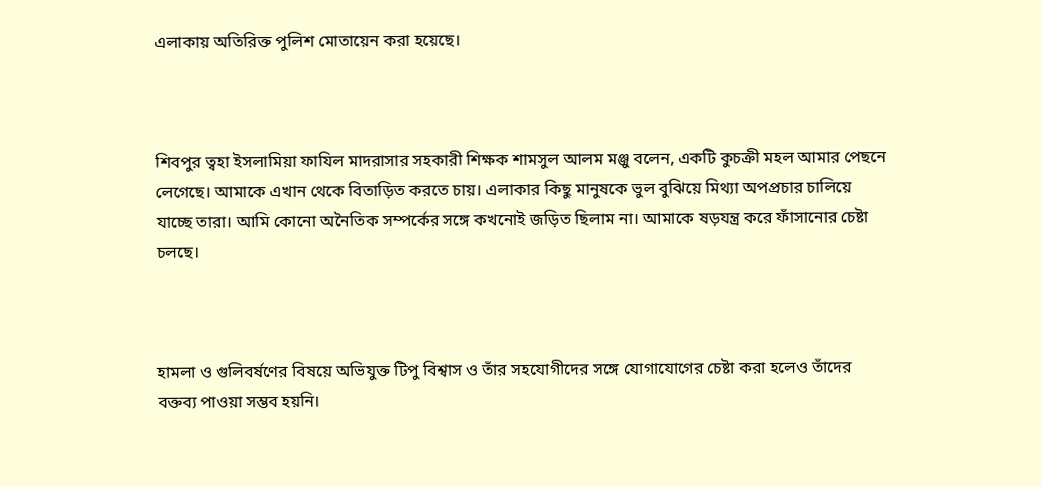এলাকায় অতিরিক্ত পুলিশ মোতায়েন করা হয়েছে।



শিবপুর ত্বহা ইসলামিয়া ফাযিল মাদরাসার সহকারী শিক্ষক শামসুল আলম মঞ্জু বলেন, একটি কুচক্রী মহল আমার পেছনে লেগেছে। আমাকে এখান থেকে বিতাড়িত করতে চায়। এলাকার কিছু মানুষকে ভুল বুঝিয়ে মিথ্যা অপপ্রচার চালিয়ে যাচ্ছে তারা। আমি কোনো অনৈতিক সম্পর্কের সঙ্গে কখনোই জড়িত ছিলাম না। আমাকে ষড়যন্ত্র করে ফাঁসানোর চেষ্টা চলছে।



হামলা ও গুলিবর্ষণের বিষয়ে অভিযুক্ত টিপু বিশ্বাস ও তাঁর সহযোগীদের সঙ্গে যোগাযোগের চেষ্টা করা হলেও তাঁদের বক্তব্য পাওয়া সম্ভব হয়নি।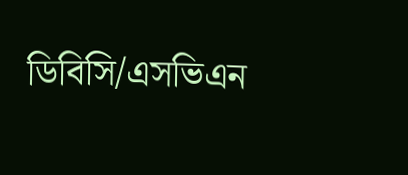ডিবিসি/এসভিএন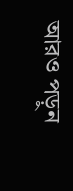আরও পড়ুন